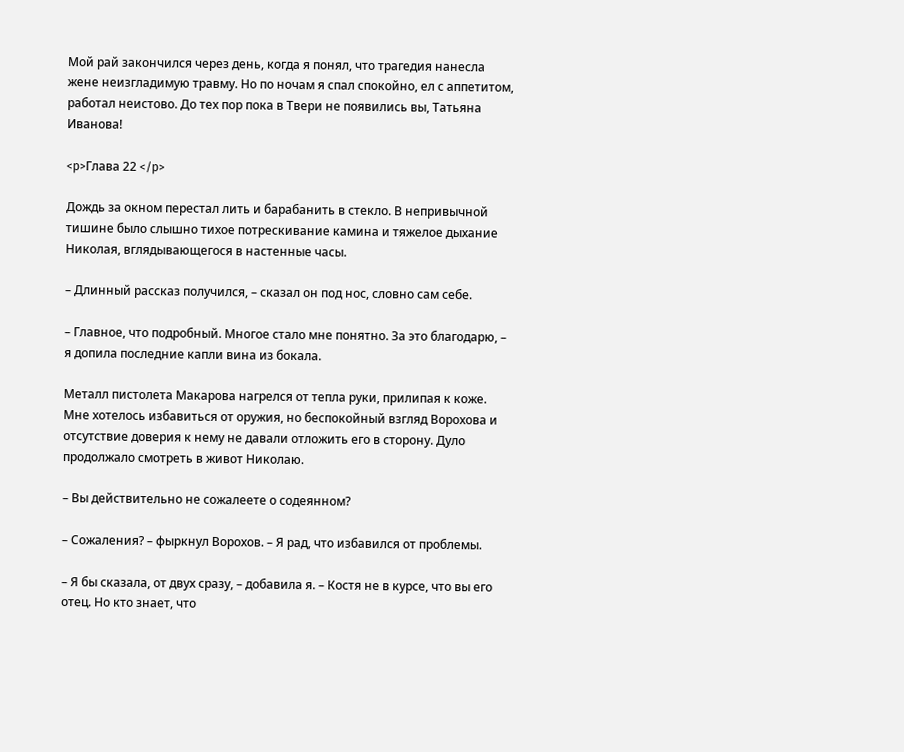Мой рай закончился через день, когда я понял, что трагедия нанесла жене неизгладимую травму. Но по ночам я спал спокойно, ел с аппетитом, работал неистово. До тех пор пока в Твери не появились вы, Татьяна Иванова!

<p>Глава 22 </p>

Дождь за окном перестал лить и барабанить в стекло. В непривычной тишине было слышно тихое потрескивание камина и тяжелое дыхание Николая, вглядывающегося в настенные часы.

– Длинный рассказ получился, – сказал он под нос, словно сам себе.

– Главное, что подробный. Многое стало мне понятно. За это благодарю, – я допила последние капли вина из бокала.

Металл пистолета Макарова нагрелся от тепла руки, прилипая к коже. Мне хотелось избавиться от оружия, но беспокойный взгляд Ворохова и отсутствие доверия к нему не давали отложить его в сторону. Дуло продолжало смотреть в живот Николаю.

– Вы действительно не сожалеете о содеянном?

– Сожаления? – фыркнул Ворохов. – Я рад, что избавился от проблемы.

– Я бы сказала, от двух сразу, – добавила я. – Костя не в курсе, что вы его отец. Но кто знает, что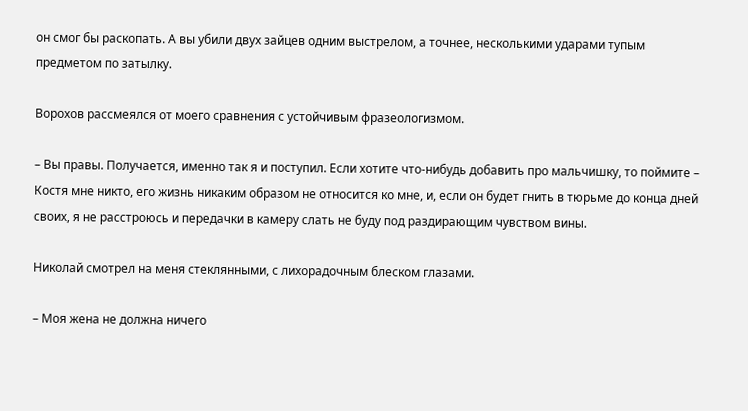он смог бы раскопать. А вы убили двух зайцев одним выстрелом, а точнее, несколькими ударами тупым предметом по затылку.

Ворохов рассмеялся от моего сравнения с устойчивым фразеологизмом.

– Вы правы. Получается, именно так я и поступил. Если хотите что-нибудь добавить про мальчишку, то поймите – Костя мне никто, его жизнь никаким образом не относится ко мне, и, если он будет гнить в тюрьме до конца дней своих, я не расстроюсь и передачки в камеру слать не буду под раздирающим чувством вины.

Николай смотрел на меня стеклянными, с лихорадочным блеском глазами.

– Моя жена не должна ничего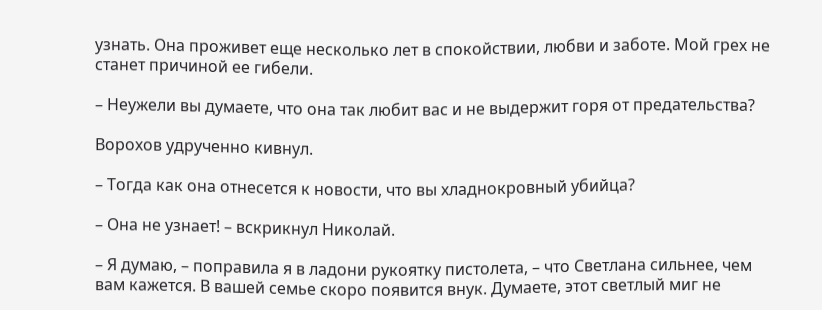узнать. Она проживет еще несколько лет в спокойствии, любви и заботе. Мой грех не станет причиной ее гибели.

– Неужели вы думаете, что она так любит вас и не выдержит горя от предательства?

Ворохов удрученно кивнул.

– Тогда как она отнесется к новости, что вы хладнокровный убийца?

– Она не узнает! – вскрикнул Николай.

– Я думаю, – поправила я в ладони рукоятку пистолета, – что Светлана сильнее, чем вам кажется. В вашей семье скоро появится внук. Думаете, этот светлый миг не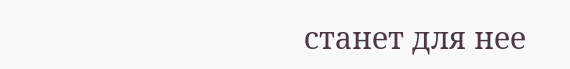станет для нее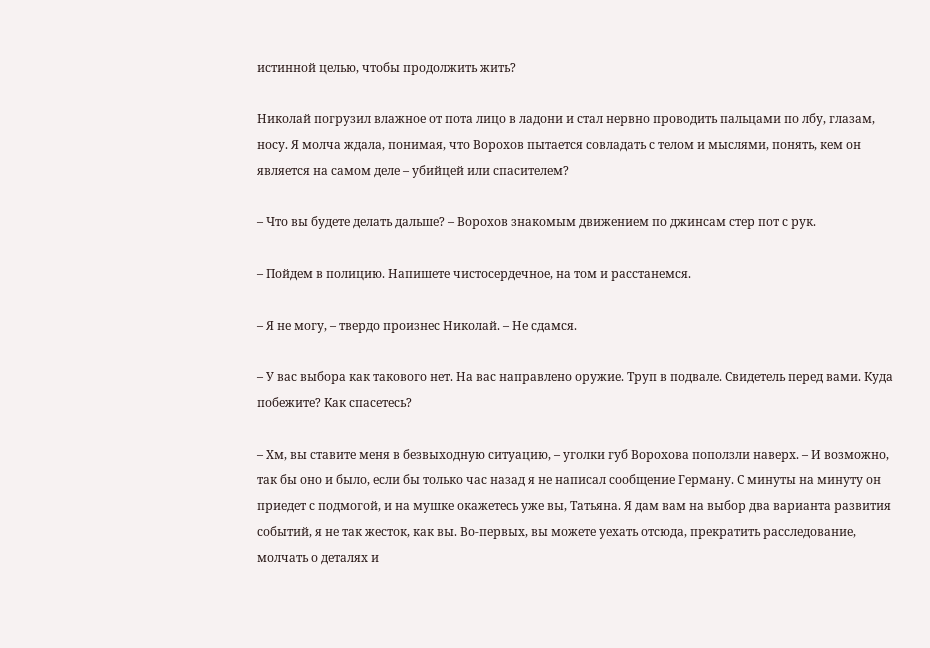истинной целью, чтобы продолжить жить?

Николай погрузил влажное от пота лицо в ладони и стал нервно проводить пальцами по лбу, глазам, носу. Я молча ждала, понимая, что Ворохов пытается совладать с телом и мыслями, понять, кем он является на самом деле – убийцей или спасителем?

– Что вы будете делать дальше? – Ворохов знакомым движением по джинсам стер пот с рук.

– Пойдем в полицию. Напишете чистосердечное, на том и расстанемся.

– Я не могу, – твердо произнес Николай. – Не сдамся.

– У вас выбора как такового нет. На вас направлено оружие. Труп в подвале. Свидетель перед вами. Куда побежите? Как спасетесь?

– Хм, вы ставите меня в безвыходную ситуацию, – уголки губ Ворохова поползли наверх. – И возможно, так бы оно и было, если бы только час назад я не написал сообщение Герману. С минуты на минуту он приедет с подмогой, и на мушке окажетесь уже вы, Татьяна. Я дам вам на выбор два варианта развития событий, я не так жесток, как вы. Во-первых, вы можете уехать отсюда, прекратить расследование, молчать о деталях и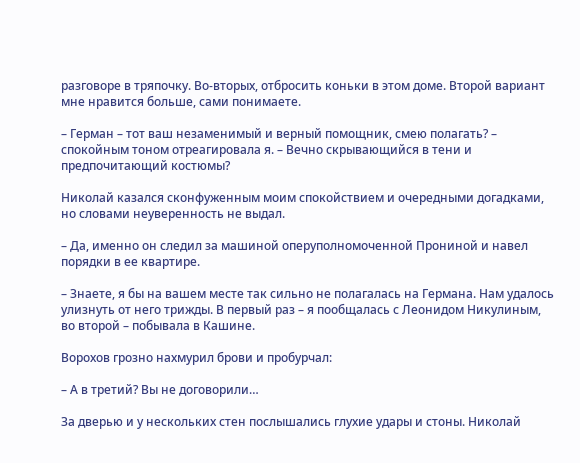разговоре в тряпочку. Во-вторых, отбросить коньки в этом доме. Второй вариант мне нравится больше, сами понимаете.

– Герман – тот ваш незаменимый и верный помощник, смею полагать? – спокойным тоном отреагировала я. – Вечно скрывающийся в тени и предпочитающий костюмы?

Николай казался сконфуженным моим спокойствием и очередными догадками, но словами неуверенность не выдал.

– Да, именно он следил за машиной оперуполномоченной Прониной и навел порядки в ее квартире.

– Знаете, я бы на вашем месте так сильно не полагалась на Германа. Нам удалось улизнуть от него трижды. В первый раз – я пообщалась с Леонидом Никулиным, во второй – побывала в Кашине.

Ворохов грозно нахмурил брови и пробурчал:

– А в третий? Вы не договорили…

За дверью и у нескольких стен послышались глухие удары и стоны. Николай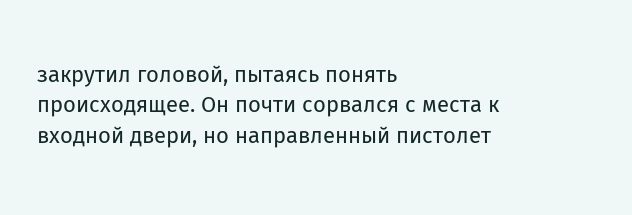закрутил головой, пытаясь понять происходящее. Он почти сорвался с места к входной двери, но направленный пистолет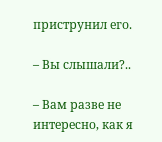приструнил его.

– Вы слышали?..

– Вам разве не интересно, как я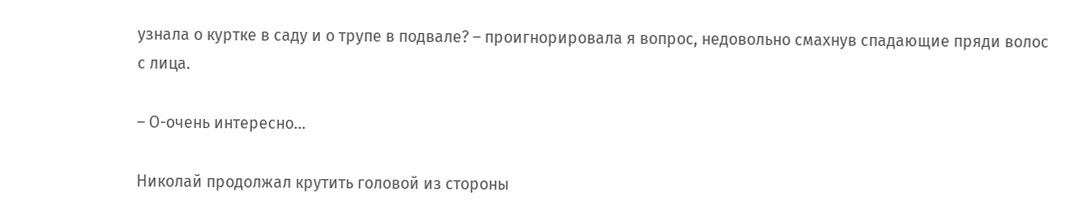узнала о куртке в саду и о трупе в подвале? – проигнорировала я вопрос, недовольно смахнув спадающие пряди волос с лица.

– О-очень интересно…

Николай продолжал крутить головой из стороны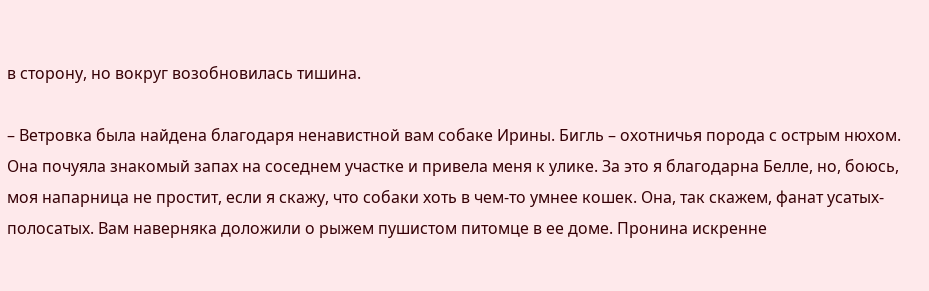в сторону, но вокруг возобновилась тишина.

– Ветровка была найдена благодаря ненавистной вам собаке Ирины. Бигль – охотничья порода с острым нюхом. Она почуяла знакомый запах на соседнем участке и привела меня к улике. За это я благодарна Белле, но, боюсь, моя напарница не простит, если я скажу, что собаки хоть в чем-то умнее кошек. Она, так скажем, фанат усатых-полосатых. Вам наверняка доложили о рыжем пушистом питомце в ее доме. Пронина искренне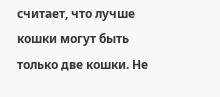считает, что лучше кошки могут быть только две кошки. Не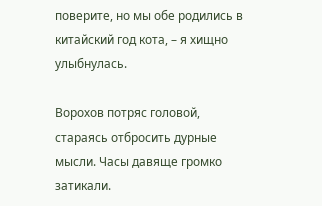поверите, но мы обе родились в китайский год кота, – я хищно улыбнулась.

Ворохов потряс головой, стараясь отбросить дурные мысли. Часы давяще громко затикали.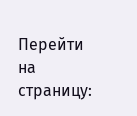Перейти на страницу: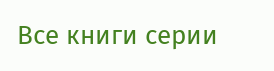Все книги серии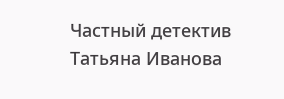Частный детектив Татьяна Иванова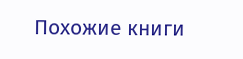Похожие книги